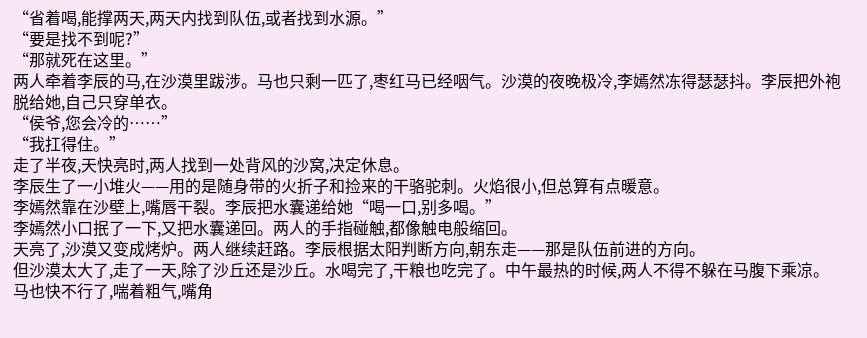“省着喝,能撑两天,两天内找到队伍,或者找到水源。”
“要是找不到呢?”
“那就死在这里。”
两人牵着李辰的马,在沙漠里跋涉。马也只剩一匹了,枣红马已经咽气。沙漠的夜晚极冷,李嫣然冻得瑟瑟抖。李辰把外袍脱给她,自己只穿单衣。
“侯爷,您会冷的……”
“我扛得住。”
走了半夜,天快亮时,两人找到一处背风的沙窝,决定休息。
李辰生了一小堆火——用的是随身带的火折子和捡来的干骆驼刺。火焰很小,但总算有点暖意。
李嫣然靠在沙壁上,嘴唇干裂。李辰把水囊递给她“喝一口,别多喝。”
李嫣然小口抿了一下,又把水囊递回。两人的手指碰触,都像触电般缩回。
天亮了,沙漠又变成烤炉。两人继续赶路。李辰根据太阳判断方向,朝东走——那是队伍前进的方向。
但沙漠太大了,走了一天,除了沙丘还是沙丘。水喝完了,干粮也吃完了。中午最热的时候,两人不得不躲在马腹下乘凉。
马也快不行了,喘着粗气,嘴角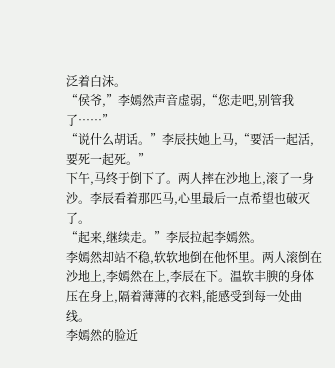泛着白沫。
“侯爷,”李嫣然声音虚弱,“您走吧,别管我了……”
“说什么胡话。”李辰扶她上马,“要活一起活,要死一起死。”
下午,马终于倒下了。两人摔在沙地上,滚了一身沙。李辰看着那匹马,心里最后一点希望也破灭了。
“起来,继续走。”李辰拉起李嫣然。
李嫣然却站不稳,软软地倒在他怀里。两人滚倒在沙地上,李嫣然在上,李辰在下。温软丰腴的身体压在身上,隔着薄薄的衣料,能感受到每一处曲线。
李嫣然的脸近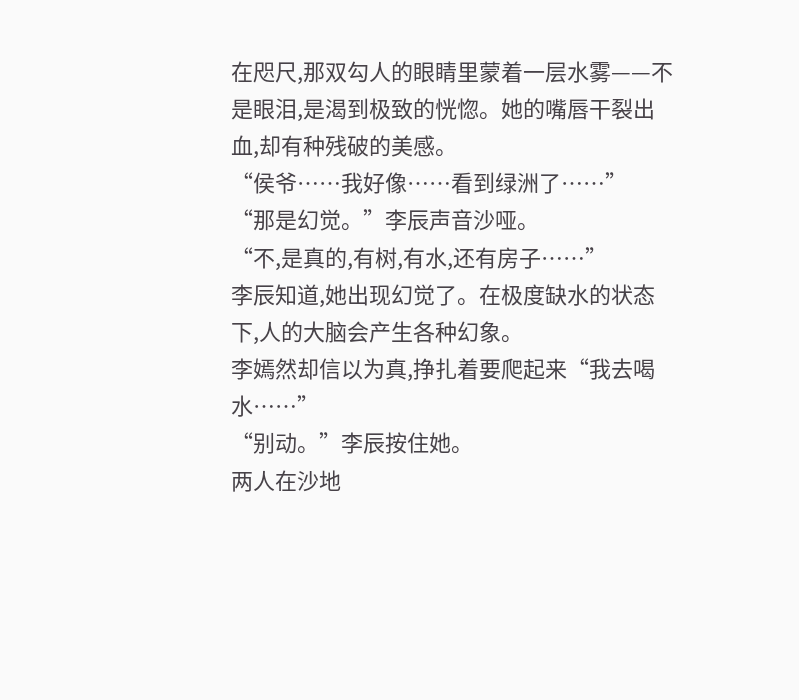在咫尺,那双勾人的眼睛里蒙着一层水雾——不是眼泪,是渴到极致的恍惚。她的嘴唇干裂出血,却有种残破的美感。
“侯爷……我好像……看到绿洲了……”
“那是幻觉。”李辰声音沙哑。
“不,是真的,有树,有水,还有房子……”
李辰知道,她出现幻觉了。在极度缺水的状态下,人的大脑会产生各种幻象。
李嫣然却信以为真,挣扎着要爬起来“我去喝水……”
“别动。”李辰按住她。
两人在沙地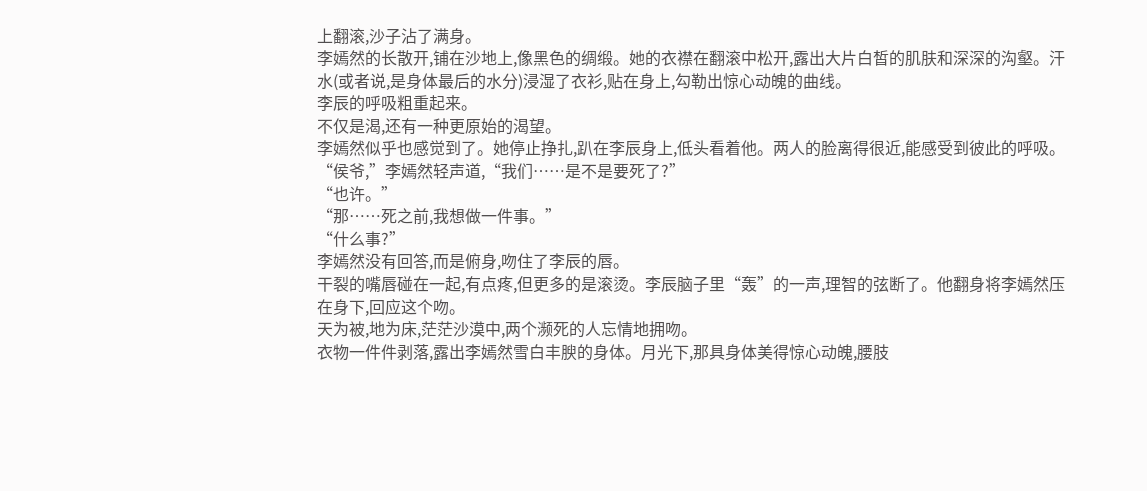上翻滚,沙子沾了满身。
李嫣然的长散开,铺在沙地上,像黑色的绸缎。她的衣襟在翻滚中松开,露出大片白皙的肌肤和深深的沟壑。汗水(或者说,是身体最后的水分)浸湿了衣衫,贴在身上,勾勒出惊心动魄的曲线。
李辰的呼吸粗重起来。
不仅是渴,还有一种更原始的渴望。
李嫣然似乎也感觉到了。她停止挣扎,趴在李辰身上,低头看着他。两人的脸离得很近,能感受到彼此的呼吸。
“侯爷,”李嫣然轻声道,“我们……是不是要死了?”
“也许。”
“那……死之前,我想做一件事。”
“什么事?”
李嫣然没有回答,而是俯身,吻住了李辰的唇。
干裂的嘴唇碰在一起,有点疼,但更多的是滚烫。李辰脑子里“轰”的一声,理智的弦断了。他翻身将李嫣然压在身下,回应这个吻。
天为被,地为床,茫茫沙漠中,两个濒死的人忘情地拥吻。
衣物一件件剥落,露出李嫣然雪白丰腴的身体。月光下,那具身体美得惊心动魄,腰肢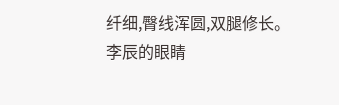纤细,臀线浑圆,双腿修长。
李辰的眼睛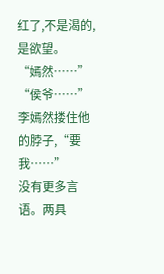红了,不是渴的,是欲望。
“嫣然……”
“侯爷……”李嫣然搂住他的脖子,“要我……”
没有更多言语。两具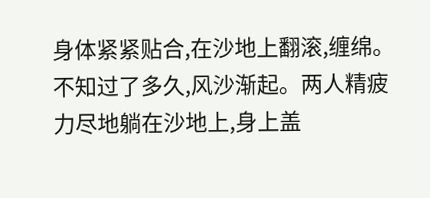身体紧紧贴合,在沙地上翻滚,缠绵。
不知过了多久,风沙渐起。两人精疲力尽地躺在沙地上,身上盖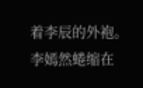着李辰的外袍。
李嫣然蜷缩在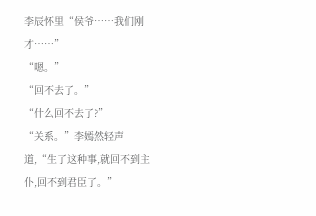李辰怀里“侯爷……我们刚才……”
“嗯。”
“回不去了。”
“什么回不去了?”
“关系。”李嫣然轻声道,“生了这种事,就回不到主仆,回不到君臣了。”